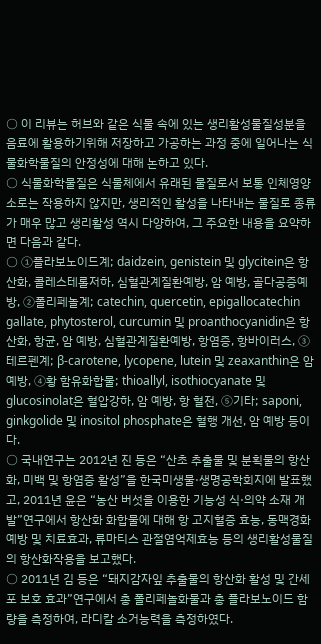○ 이 리뷰는 허브와 같은 식물 속에 있는 생리활성물질성분을 음료에 활용하기위해 저장하고 가공하는 과정 중에 일어나는 식물화학물질의 안정성에 대해 논하고 있다.
○ 식물화학물질은 식물체에서 유래된 물질로서 보통 인체영양소로는 작용하지 않지만, 생리적인 활성을 나타내는 물질로 종류가 매우 많고 생리활성 역시 다양하여, 그 주요한 내용을 요약하면 다음과 같다.
○ ①플라보노이드계; daidzein, genistein 및 glycitein은 항산화, 콜레스테롤저하, 심혈관계질환예방, 암 예방, 골다공증예방, ②폴리페놀계; catechin, quercetin, epigallocatechin gallate, phytosterol, curcumin 및 proanthocyanidin은 항산화, 항균, 암 예방, 심혈관계질환예방, 항염증, 항바이러스, ③테르펜계; β-carotene, lycopene, lutein 및 zeaxanthin은 암 예방, ④황 함유화합물; thioallyl, isothiocyanate 및 glucosinolat은 혈압강하, 암 예방, 항 혈전, ⑤기타; saponi, ginkgolide 및 inositol phosphate은 혈행 개선, 암 예방 등이다.
○ 국내연구는 2012년 진 등은 “산초 추출물 및 분획물의 항산화, 미백 및 항염증 활성”을 한국미생물·생명공학회지에 발표했고, 2011년 윤은 “농산 버섯을 이용한 기능성 식·의약 소재 개발”연구에서 항산화 화합물에 대해 항 고지혈증 효능, 동맥경화예방 및 치료효과, 류마티스 관절염억제효능 등의 생리활성물질의 항산화작용을 보고했다.
○ 2011년 김 등은 “돼지감자잎 추출물의 항산화 활성 및 간세포 보호 효과”연구에서 총 폴리페놀화물과 총 플라보노이드 함량을 측정하여, 라디칼 소거능력을 측정하였다.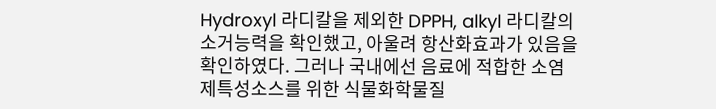Hydroxyl 라디칼을 제외한 DPPH, alkyl 라디칼의 소거능력을 확인했고, 아울려 항산화효과가 있음을 확인하였다. 그러나 국내에선 음료에 적합한 소염제특성소스를 위한 식물화학물질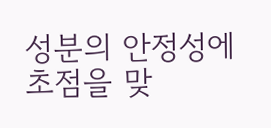성분의 안정성에 초점을 맞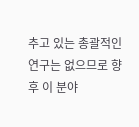추고 있는 총괄적인 연구는 없으므로 향후 이 분야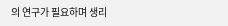의 연구가 필요하며 생리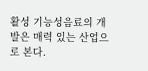활성 기능성음료의 개발은 매력 있는 산업으로 본다.